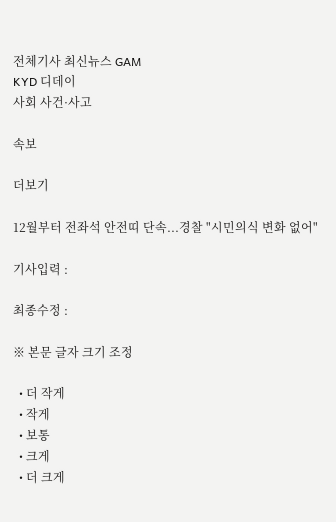전체기사 최신뉴스 GAM
KYD 디데이
사회 사건·사고

속보

더보기

12월부터 전좌석 안전띠 단속...경찰 "시민의식 변화 없어"

기사입력 :

최종수정 :

※ 본문 글자 크기 조정

  • 더 작게
  • 작게
  • 보통
  • 크게
  • 더 크게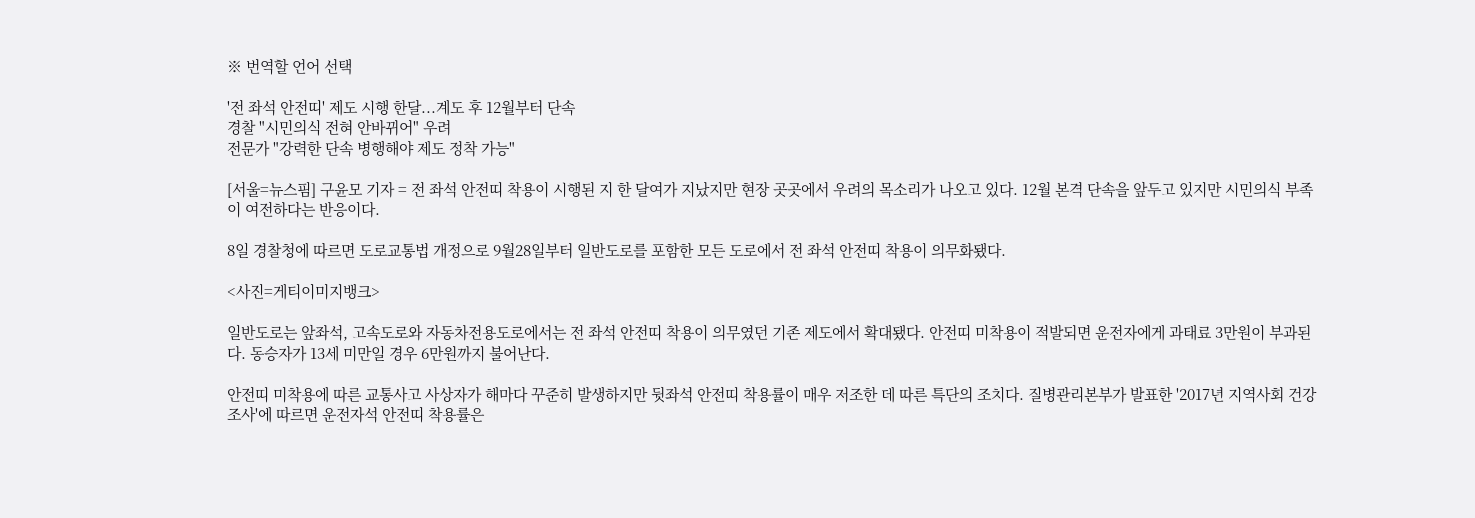※ 번역할 언어 선택

'전 좌석 안전띠' 제도 시행 한달...계도 후 12월부터 단속
경찰 "시민의식 전혀 안바뀌어" 우려
전문가 "강력한 단속 병행해야 제도 정착 가능"

[서울=뉴스핌] 구윤모 기자 = 전 좌석 안전띠 착용이 시행된 지 한 달여가 지났지만 현장 곳곳에서 우려의 목소리가 나오고 있다. 12월 본격 단속을 앞두고 있지만 시민의식 부족이 여전하다는 반응이다.

8일 경찰청에 따르면 도로교통법 개정으로 9월28일부터 일반도로를 포함한 모든 도로에서 전 좌석 안전띠 착용이 의무화됐다.

<사진=게티이미지뱅크>

일반도로는 앞좌석, 고속도로와 자동차전용도로에서는 전 좌석 안전띠 착용이 의무였던 기존 제도에서 확대됐다. 안전띠 미착용이 적발되면 운전자에게 과태료 3만원이 부과된다. 동승자가 13세 미만일 경우 6만원까지 불어난다.

안전띠 미착용에 따른 교통사고 사상자가 해마다 꾸준히 발생하지만 뒷좌석 안전띠 착용률이 매우 저조한 데 따른 특단의 조치다. 질병관리본부가 발표한 '2017년 지역사회 건강 조사'에 따르면 운전자석 안전띠 착용률은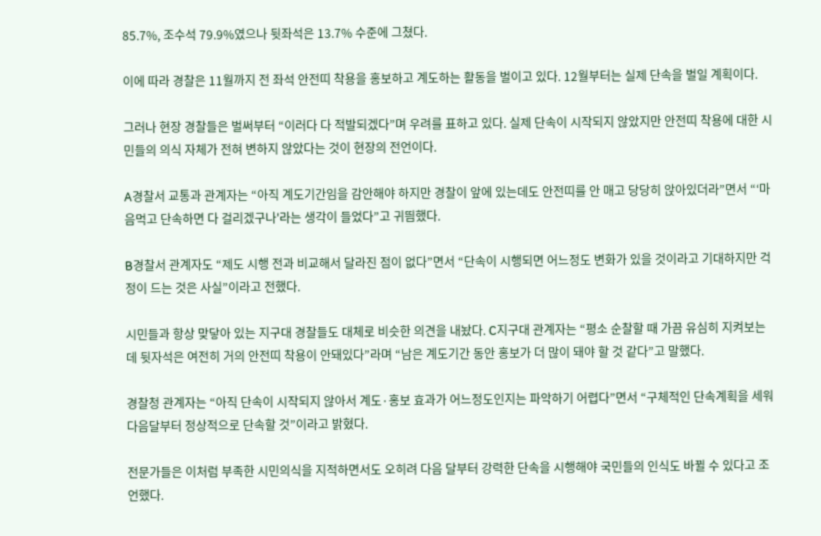85.7%, 조수석 79.9%였으나 뒷좌석은 13.7% 수준에 그쳤다.

이에 따라 경찰은 11월까지 전 좌석 안전띠 착용을 홍보하고 계도하는 활동을 벌이고 있다. 12월부터는 실제 단속을 벌일 계획이다.

그러나 현장 경찰들은 벌써부터 “이러다 다 적발되겠다”며 우려를 표하고 있다. 실제 단속이 시작되지 않았지만 안전띠 착용에 대한 시민들의 의식 자체가 전혀 변하지 않았다는 것이 현장의 전언이다.

A경찰서 교통과 관계자는 “아직 계도기간임을 감안해야 하지만 경찰이 앞에 있는데도 안전띠를 안 매고 당당히 앉아있더라”면서 “‘마음먹고 단속하면 다 걸리겠구나'라는 생각이 들었다”고 귀띔했다.

B경찰서 관계자도 “제도 시행 전과 비교해서 달라진 점이 없다”면서 “단속이 시행되면 어느정도 변화가 있을 것이라고 기대하지만 걱정이 드는 것은 사실”이라고 전했다.

시민들과 항상 맞닿아 있는 지구대 경찰들도 대체로 비슷한 의견을 내놨다. C지구대 관계자는 “평소 순찰할 때 가끔 유심히 지켜보는데 뒷자석은 여전히 거의 안전띠 착용이 안돼있다”라며 “남은 계도기간 동안 홍보가 더 많이 돼야 할 것 같다”고 말했다.

경찰청 관계자는 “아직 단속이 시작되지 않아서 계도·홍보 효과가 어느정도인지는 파악하기 어렵다”면서 “구체적인 단속계획을 세워 다음달부터 정상적으로 단속할 것”이라고 밝혔다.

전문가들은 이처럼 부족한 시민의식을 지적하면서도 오히려 다음 달부터 강력한 단속을 시행해야 국민들의 인식도 바뀔 수 있다고 조언했다.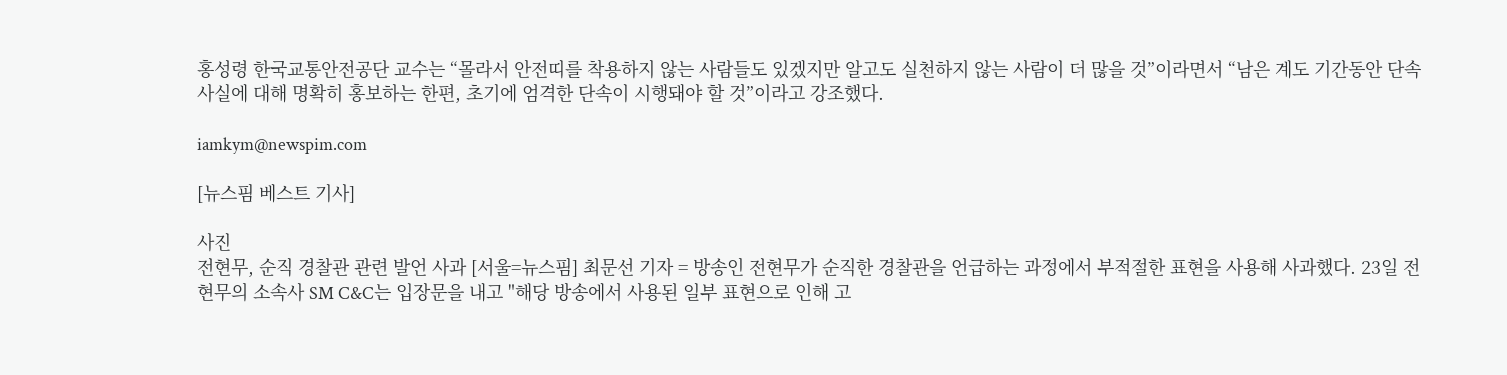홍성령 한국교통안전공단 교수는 “몰라서 안전띠를 착용하지 않는 사람들도 있겠지만 알고도 실천하지 않는 사람이 더 많을 것”이라면서 “남은 계도 기간동안 단속 사실에 대해 명확히 홍보하는 한편, 초기에 엄격한 단속이 시행돼야 할 것”이라고 강조했다.

iamkym@newspim.com

[뉴스핌 베스트 기사]

사진
전현무, 순직 경찰관 관련 발언 사과 [서울=뉴스핌] 최문선 기자 = 방송인 전현무가 순직한 경찰관을 언급하는 과정에서 부적절한 표현을 사용해 사과했다. 23일 전현무의 소속사 SM C&C는 입장문을 내고 "해당 방송에서 사용된 일부 표현으로 인해 고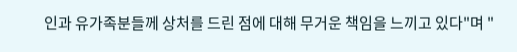인과 유가족분들께 상처를 드린 점에 대해 무거운 책임을 느끼고 있다"며 "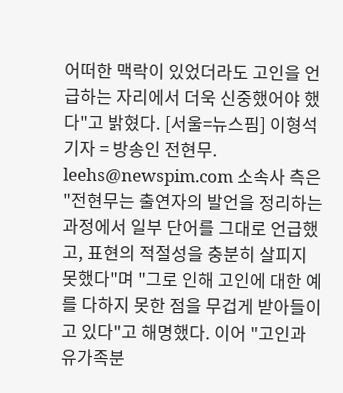어떠한 맥락이 있었더라도 고인을 언급하는 자리에서 더욱 신중했어야 했다"고 밝혔다. [서울=뉴스핌] 이형석 기자 = 방송인 전현무. leehs@newspim.com 소속사 측은 "전현무는 출연자의 발언을 정리하는 과정에서 일부 단어를 그대로 언급했고, 표현의 적절성을 충분히 살피지 못했다"며 "그로 인해 고인에 대한 예를 다하지 못한 점을 무겁게 받아들이고 있다"고 해명했다. 이어 "고인과 유가족분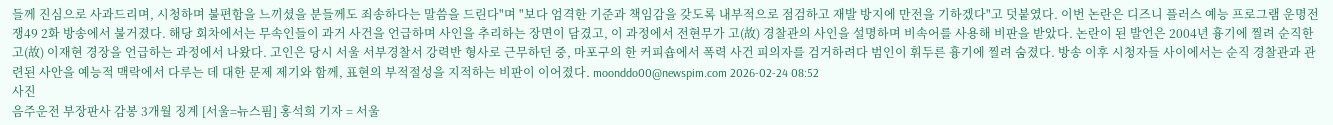들께 진심으로 사과드리며, 시청하며 불편함을 느끼셨을 분들께도 죄송하다는 말씀을 드린다"며 "보다 엄격한 기준과 책임감을 갖도록 내부적으로 점검하고 재발 방지에 만전을 기하겠다"고 덧붙였다. 이번 논란은 디즈니 플러스 예능 프로그램 운명전쟁49 2화 방송에서 불거졌다. 해당 회차에서는 무속인들이 과거 사건을 언급하며 사인을 추리하는 장면이 담겼고, 이 과정에서 전현무가 고(故) 경찰관의 사인을 설명하며 비속어를 사용해 비판을 받았다. 논란이 된 발언은 2004년 흉기에 찔려 순직한 고(故) 이재현 경장을 언급하는 과정에서 나왔다. 고인은 당시 서울 서부경찰서 강력반 형사로 근무하던 중, 마포구의 한 커피숍에서 폭력 사건 피의자를 검거하려다 범인이 휘두른 흉기에 찔려 숨졌다. 방송 이후 시청자들 사이에서는 순직 경찰관과 관련된 사안을 예능적 맥락에서 다루는 데 대한 문제 제기와 함께, 표현의 부적절성을 지적하는 비판이 이어졌다. moonddo00@newspim.com 2026-02-24 08:52
사진
음주운전 부장판사 감봉 3개월 징계 [서울=뉴스핌] 홍석희 기자 = 서울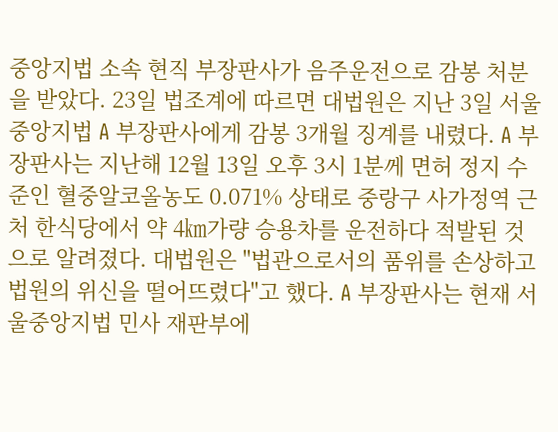중앙지법 소속 현직 부장판사가 음주운전으로 감봉 처분을 받았다. 23일 법조계에 따르면 대법원은 지난 3일 서울중앙지법 A 부장판사에게 감봉 3개월 징계를 내렸다. A 부장판사는 지난해 12월 13일 오후 3시 1분께 면허 정지 수준인 혈중알코올농도 0.071% 상태로 중랑구 사가정역 근처 한식당에서 약 4㎞가량 승용차를 운전하다 적발된 것으로 알려졌다. 대법원은 "법관으로서의 품위를 손상하고 법원의 위신을 떨어뜨렸다"고 했다. A 부장판사는 현재 서울중앙지법 민사 재판부에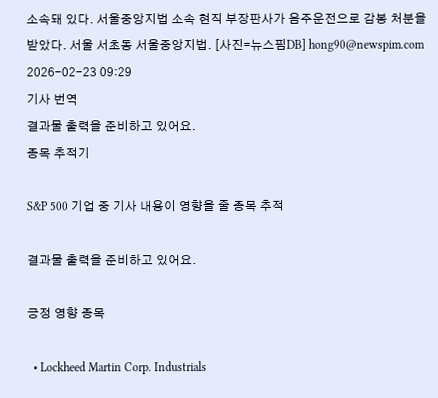소속돼 있다. 서울중앙지법 소속 현직 부장판사가 음주운전으로 감봉 처분을 받았다. 서울 서초동 서울중앙지법. [사진=뉴스핌DB] hong90@newspim.com 2026-02-23 09:29
기사 번역
결과물 출력을 준비하고 있어요.
종목 추적기

S&P 500 기업 중 기사 내용이 영향을 줄 종목 추적

결과물 출력을 준비하고 있어요.

긍정 영향 종목

  • Lockheed Martin Corp. Industrials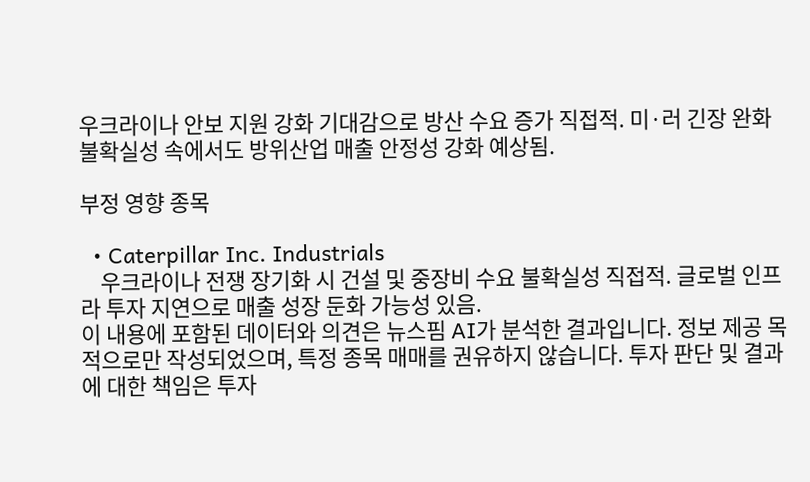우크라이나 안보 지원 강화 기대감으로 방산 수요 증가 직접적. 미·러 긴장 완화 불확실성 속에서도 방위산업 매출 안정성 강화 예상됨.

부정 영향 종목

  • Caterpillar Inc. Industrials
    우크라이나 전쟁 장기화 시 건설 및 중장비 수요 불확실성 직접적. 글로벌 인프라 투자 지연으로 매출 성장 둔화 가능성 있음.
이 내용에 포함된 데이터와 의견은 뉴스핌 AI가 분석한 결과입니다. 정보 제공 목적으로만 작성되었으며, 특정 종목 매매를 권유하지 않습니다. 투자 판단 및 결과에 대한 책임은 투자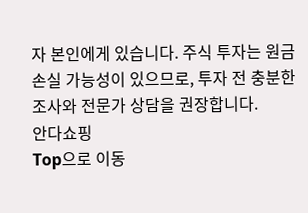자 본인에게 있습니다. 주식 투자는 원금 손실 가능성이 있으므로, 투자 전 충분한 조사와 전문가 상담을 권장합니다.
안다쇼핑
Top으로 이동